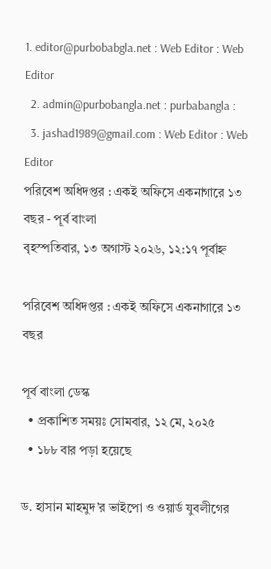1. editor@purbobabgla.net : Web Editor : Web Editor
  2. admin@purbobangla.net : purbabangla :
  3. jashad1989@gmail.com : Web Editor : Web Editor
পরিবেশ অধিদপ্তর : একই অফিসে একনাগারে ১৩ বছর - পূর্ব বাংলা
বৃহস্পতিবার, ১৩ অগাস্ট ২০২৬, ১২:১৭ পূর্বাহ্ন

পরিবেশ অধিদপ্তর : একই অফিসে একনাগারে ১৩ বছর

পূর্ব বাংলা ডেস্ক
  • প্রকাশিত সময়ঃ সোমবার, ১২ মে, ২০২৫
  • ১৮৮ বার পড়া হয়েছে

ড. হাসান মাহমুদ’র ভাইপো ও ওয়ার্ড যুবলীগের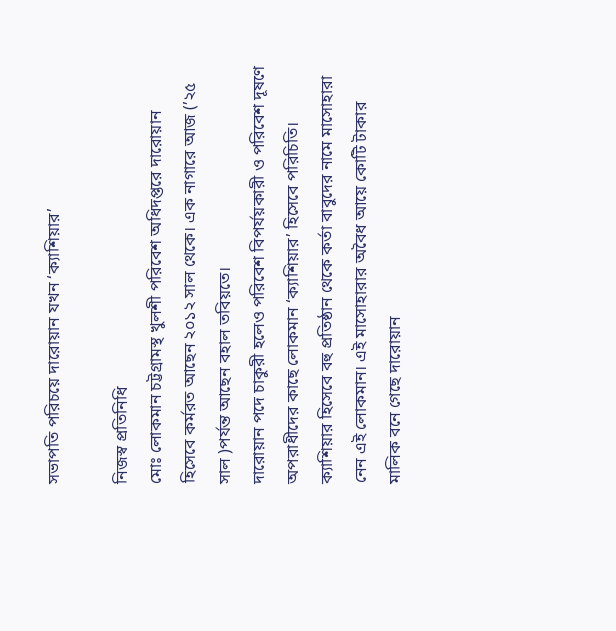সভাপতি পরিচয়ে দারোয়ান যখন ‘ক্যাশিয়ার’

নিজস্ব প্রতিনিধি
মোঃ লোকমান চট্টগ্রামস্থ খুলশী পরিবেশ অধিদপ্তরে দারোয়ান হিসেবে কর্মরত আছেন ২০১২ সাল থেকে। এক নাগারে আজ (’২৫ সাল )পর্যন্ত আছেন বহাল তবিয়তে।
দারোয়ান পদে চাকুরী হলেও পরিবেশ বিপর্যয়কারী ও পরিবেশ দূষণে অপরাধীদের কাছে লোকমান ‘ক্যাশিয়ার’ হিসেবে পরিচিতি। ক্যাশিয়ার হিসেবে বহু প্রতিষ্ঠান থেকে কর্তা বাবুদের নামে মাসোহারা নেন এই লোকমান। এই মাসোহারার অবৈধ আয়ে কোটি টাকার মালিক বনে গেছে দারোয়ান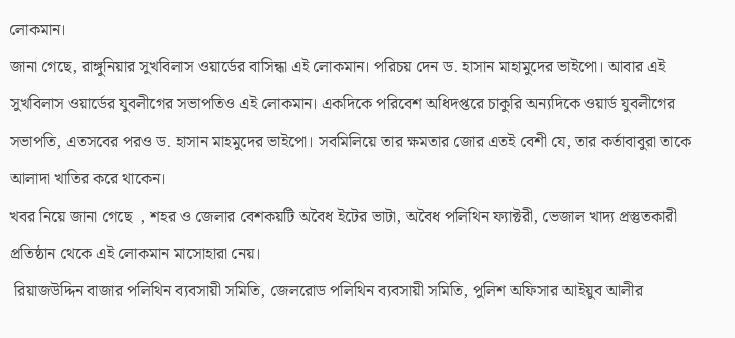লোকমান।
জানা গেছে, রাঙ্গুনিয়ার সুখবিলাস ওয়ার্ডের বাসিন্ধা এই লোকমান। পরিচয় দেন ড. হাসান মাহামুদের ভাইপো। আবার এই সুখবিলাস ওয়ার্ডের যুবলীগের সভাপতিও এই লোকমান। একদিকে পরিবেশ অধিদপ্তরে চাকুরি অন্যদিকে ওয়ার্ড যুবলীগের সভাপতি, এতসবের পরও ড. হাসান মাহমুদের ভাইপো। সবমিলিয়ে তার ক্ষমতার জোর এতই বেশী যে, তার কর্তাবাবুরা তাকে আলাদা খাতির করে থাকেন।
খবর নিয়ে জানা গেছে  , শহর ও জেলার বেশকয়টি অবৈধ ইটের ভাটা, অবৈধ পলিথিন ফ্যাক্টরী, ভেজাল খাদ্য প্রস্তুতকারী প্রতিষ্ঠান থেকে এই লোকমান মাসোহারা নেয়।
 রিয়াজউদ্দিন বাজার পলিথিন ব্যবসায়ী সমিতি, জেলরোড পলিথিন ব্যবসায়ী সমিতি, পুলিশ অফিসার আইয়ুব আলীর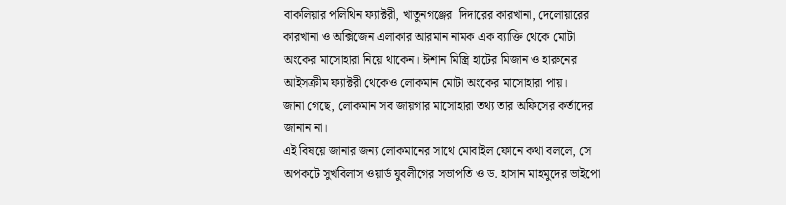বাকলিয়ার পলিথিন ফ্যাক্টরী, খাতুনগঞ্জের  দিদারের কারখানা, দেলোয়ারের কারখানা ও অক্সিজেন এলাকার আরমান নামক এক ব্যাক্তি থেকে মোটা অংকের মাসোহারা নিয়ে থাকেন। ঈশান মিস্ত্রি হাটের মিজান ও হারুনের আইসক্রীম ফ্যাক্টরী থেকেও লোকমান মোটা অংকের মাসোহারা পায়।
জানা গেছে, লোকমান সব জায়গার মাসোহারা তথ্য তার অফিসের কর্তাদের জানান না।
এই বিষয়ে জানার জন্য লোকমানের সাথে মোবাইল ফোনে কথা বললে, সে অপকটে সুখবিলাস ওয়ার্ড যুবলীগের সভাপতি ও ড. হাসান মাহমুদের ভাইপো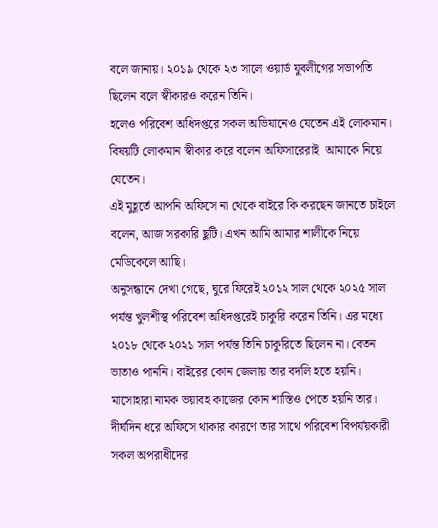বলে জানায়। ২০১৯ থেকে ২৩ সালে ওয়ার্ড যুবলীগের সভাপতি ছিলেন বলে স্বীকারও করেন তিনি।
হলেও পরিবেশ অধিদপ্তরে সকল অভিযানেও যেতেন এই লোকমান। বিষয়টি লোকমান স্বীকার করে বলেন অফিসারেরাই  আমাকে নিয়ে যেতেন।
এই মুহূর্তে আপনি অফিসে না থেকে বাইরে কি করছেন জানতে চাইলে বলেন, আজ সরকারি ছুটি। এখন আমি আমার শালীকে নিয়ে মেডিকেলে আছি।
অনুসন্ধানে দেখা গেছে, ঘুরে ফিরেই ২০১২ সাল থেকে ২০২৫ সাল পর্যন্ত খুলশীস্থ পরিবেশ অধিদপ্তরেই চাকুরি করেন তিনি। এর মধ্যে ২০১৮ থেকে ২০২১ সাল পর্যন্ত তিনি চাকুরিতে ছিলেন না। বেতন ভাতাও পাননি। বাইরের কোন জেলায় তার বদলি হতে হয়নি। মাসোহারা নামক ভয়াবহ কাজের কোন শাস্তিও পেতে হয়নি তার। দীর্ঘদিন ধরে অফিসে থাকার কারণে তার সাথে পরিবেশ বিপর্যয়কারী সকল অপরাধীদের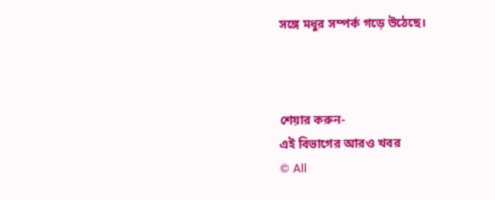সঙ্গে মধুর সম্পর্ক গড়ে উঠেছে।



শেয়ার করুন-
এই বিভাগের আরও খবর
© All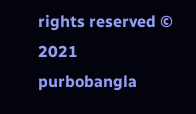rights reserved © 2021 purbobangla